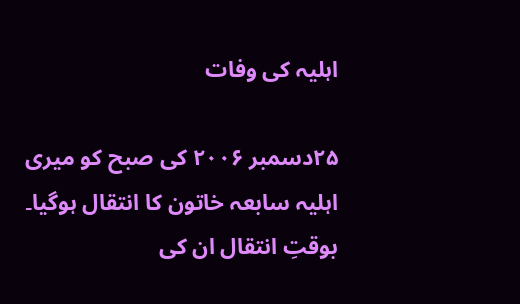اہلیہ کی وفات

۲۵دسمبر ۲۰۰۶ کی صبح کو میری اہلیہ سابعہ خاتون کا انتقال ہوگیا۔ بوقتِ انتقال ان کی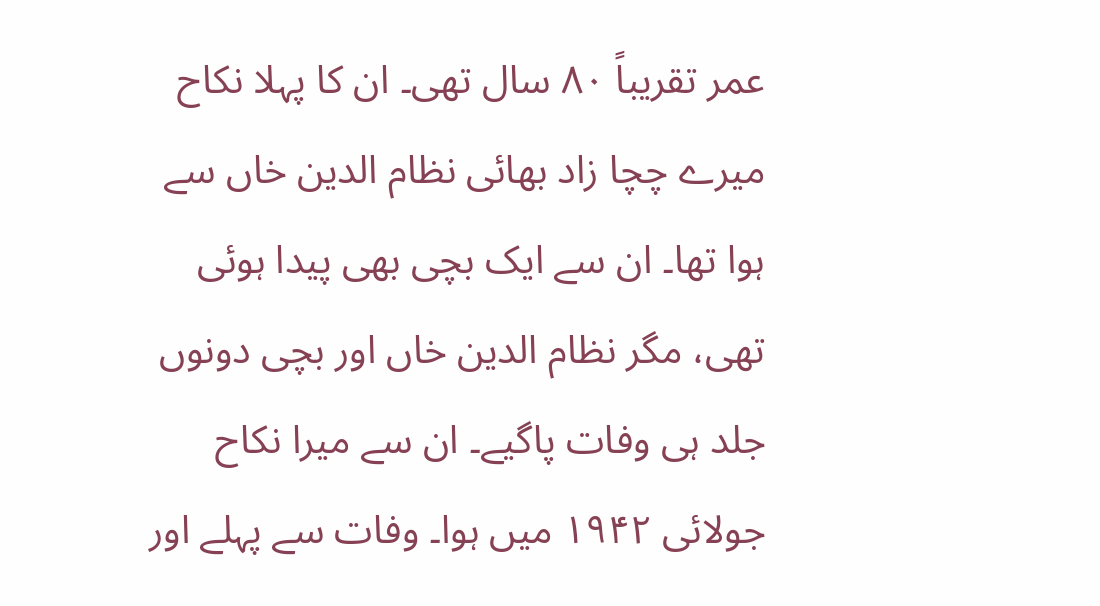عمر تقریباً ۸۰ سال تھی۔ ان کا پہلا نکاح میرے چچا زاد بھائی نظام الدین خاں سے ہوا تھا۔ ان سے ایک بچی بھی پیدا ہوئی تھی، مگر نظام الدین خاں اور بچی دونوں جلد ہی وفات پاگیے۔ ان سے میرا نکاح جولائی ۱۹۴۲ میں ہوا۔ وفات سے پہلے اور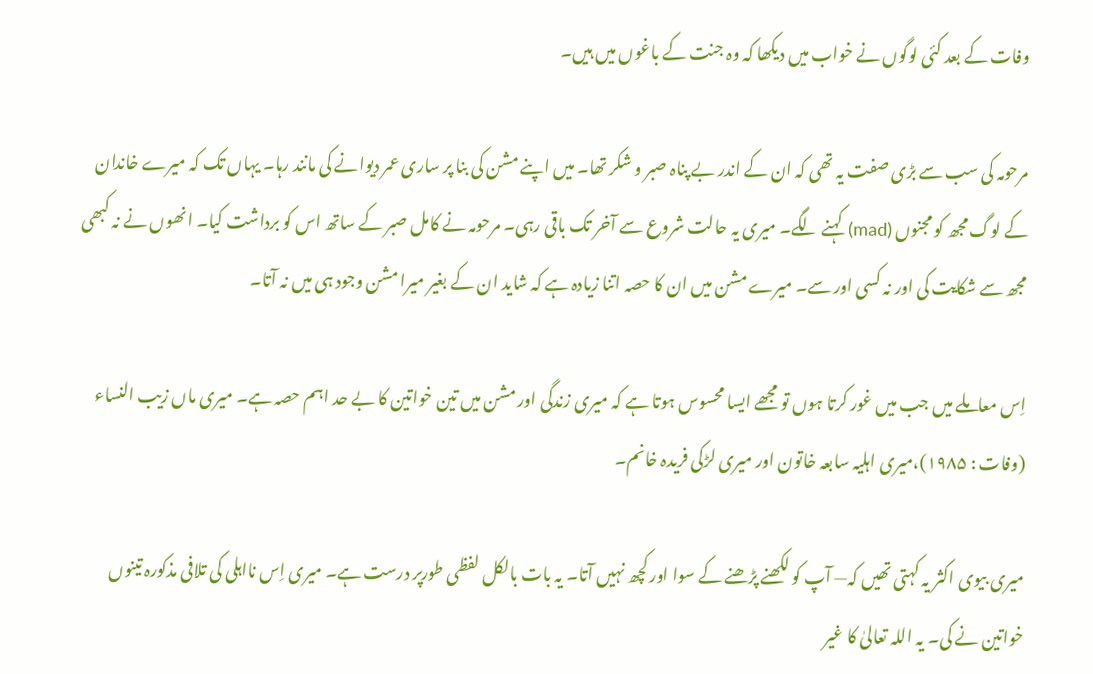وفات کے بعد کئی لوگوں نے خواب میں دیکھا کہ وہ جنت کے باغوں میں ہیں۔

مرحومہ کی سب سے بڑی صفت یہ تھی کہ ان کے اندر بے پناہ صبر و شکر تھا۔ میں اپنے مشن کی بنا پر ساری عمر دیوانے کی مانند رہا۔ یہاں تک کہ میرے خاندان کے لوگ مجھ کو مجنوں (mad) کہنے لگے۔ میری یہ حالت شروع سے آخر تک باقی رہی۔ مرحومہ نے کامل صبر کے ساتھ اس کو برداشت کیا۔ انھوں نے نہ کبھی مجھ سے شکایت کی اور نہ کسی اور سے۔ میرے مشن میں ان کا حصہ اتنا زیادہ ہے کہ شاید ان کے بغیر میرا مشن وجود ہی میں نہ آتا۔

اِس معاملے میں جب میں غور کرتا ہوں تو مجھے ایسا محسوس ہوتا ہے کہ میری زندگی اور مشن میں تین خواتین کا بے حد اہم حصہ ہے۔ میری ماں زیب النساء (وفات : ۱۹۸۵)،میری اہلیہ سابعہ خاتون اور میری لڑکی فریدہ خانم۔

میری بیوی اکثر یہ کہتی تھیں کہ— آپ کو لکھنے پڑھنے کے سوا اور کچھ نہیں آتا۔ یہ بات بالکل لفظی طورپر درست ہے۔ میری اِس نااہلی کی تلافی مذکورہ تینوں خواتین نے کی۔ یہ اللہ تعالیٰ کا غیر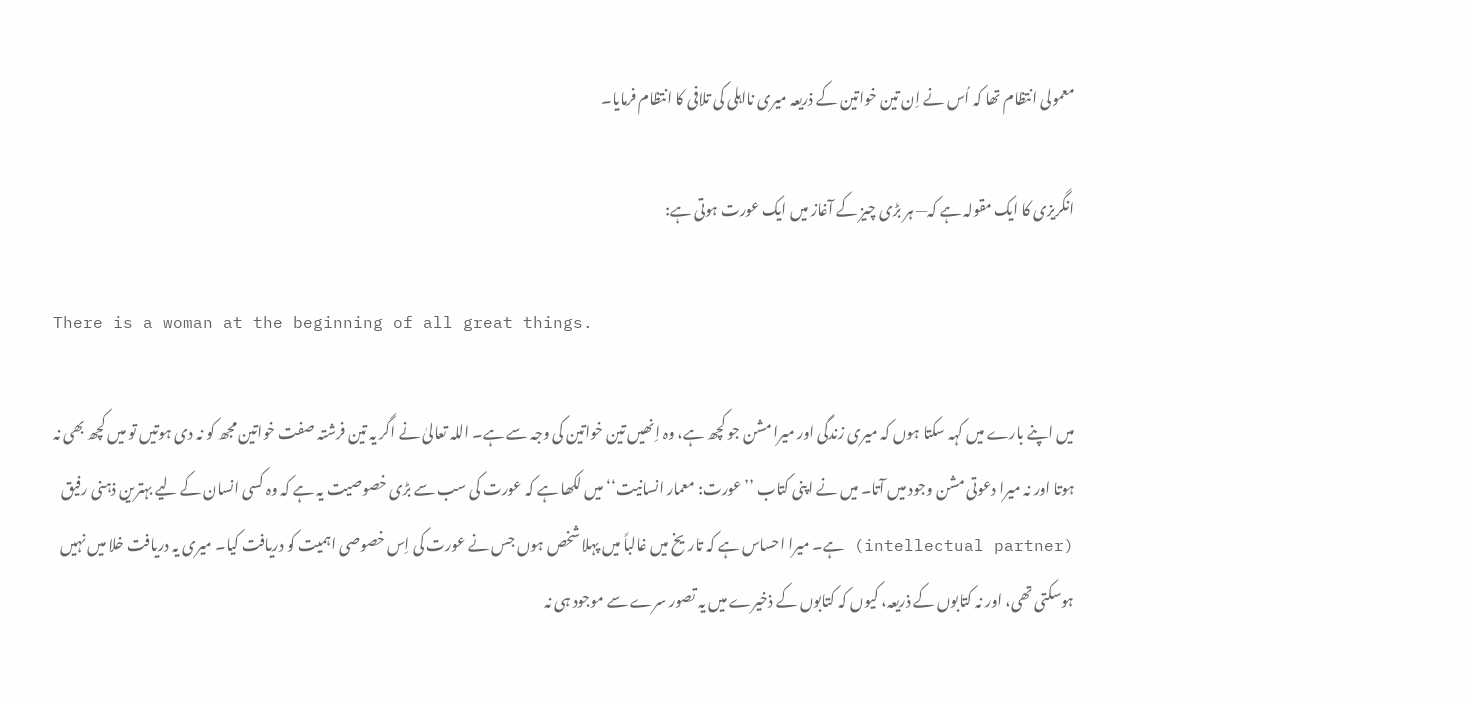معمولی انتظام تھا کہ اُس نے اِن تین خواتین کے ذریعہ میری نااہلی کی تلافی کا انتظام فرمایا۔

انگریزی کا ایک مقولہ ہے کہ— ہر بڑی چیز کے آغاز میں ایک عورت ہوتی ہے:

There is a woman at the beginning of all great things.

میں اپنے بارے میں کہہ سکتا ہوں کہ میری زندگی اور میرا مشن جو کچھ ہے، وہ اِنھیں تین خواتین کی وجہ سے ہے۔ اللہ تعالیٰ نے اگر یہ تین فرشتہ صفت خواتین مجھ کو نہ دی ہوتیں تو میں کچھ بھی نہ ہوتا اور نہ میرا دعوتی مشن وجود میں آتا۔ میں نے اپنی کتاب ’’عورت: معمار انسانیت‘‘ میں لکھا ہے کہ عورت کی سب سے بڑی خصوصیت یہ ہے کہ وہ کسی انسان کے لیے بہترین ذہنی رفیق (intellectual partner) ہے۔ میرا احساس ہے کہ تاریخ میں غالباً میں پہلا شخص ہوں جس نے عورت کی اِس خصوصی اہمیت کو دریافت کیا۔ میری یہ دریافت خلا میں نہیں ہوسکتی تھی، اور نہ کتابوں کے ذریعہ، کیوں کہ کتابوں کے ذخیرے میں یہ تصور سرے سے موجود ہی نہ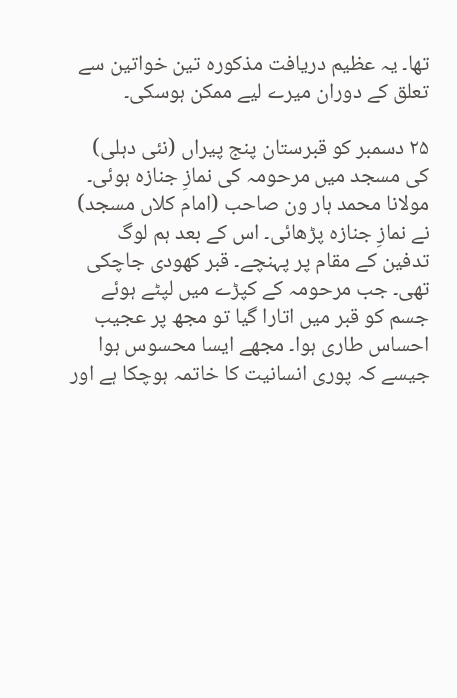تھا۔ یہ عظیم دریافت مذکورہ تین خواتین سے تعلق کے دوران میرے لیے ممکن ہوسکی۔

۲۵ دسمبر کو قبرستان پنج پیراں (نئی دہلی) کی مسجد میں مرحومہ کی نمازِ جنازہ ہوئی۔ مولانا محمد ہار ون صاحب (امام کلاں مسجد) نے نمازِ جنازہ پڑھائی۔ اس کے بعد ہم لوگ تدفین کے مقام پر پہنچے۔ قبر کھودی جاچکی تھی۔ جب مرحومہ کے کپڑے میں لپٹے ہوئے جسم کو قبر میں اتارا گیا تو مجھ پر عجیب احساس طاری ہوا۔ مجھے ایسا محسوس ہوا جیسے کہ پوری انسانیت کا خاتمہ ہوچکا ہے اور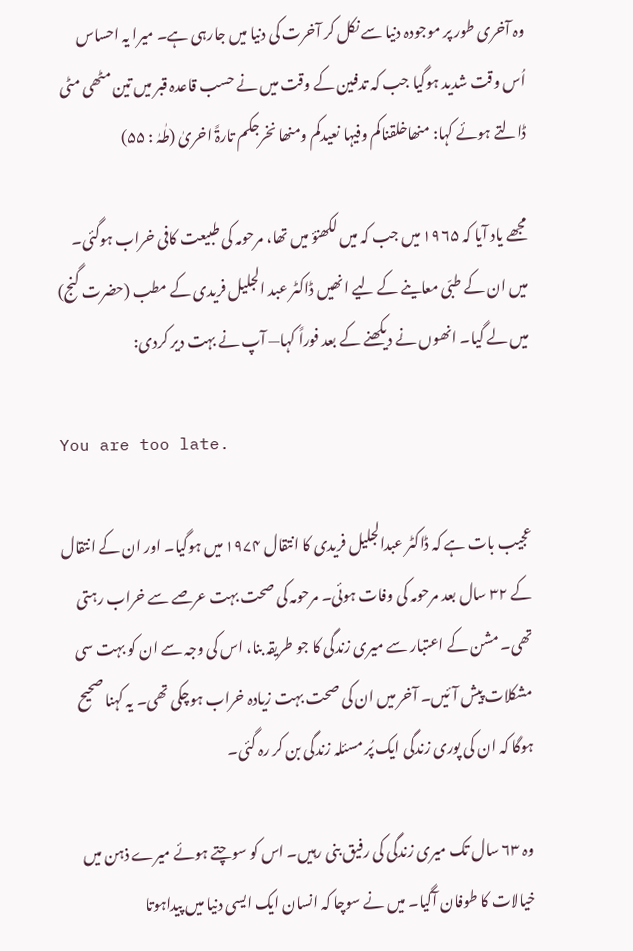وہ آخری طور پر موجودہ دنیا سے نکل کر آخرت کی دنیا میں جارہی ہے۔ میرا یہ احساس اُس وقت شدید ہوگیا جب کہ تدفین کے وقت میں نے حسب قاعدہ قبر میں تین مٹھی مٹی ڈالتے ہوئے کہا: منھاخلقناکم وفیہا نعیدکم ومنھا نخرجکم تارۃً اخریٰ (طٰہٰ : ۵۵)

مجھے یاد آیا کہ ۱۹۶۵ میں جب کہ میں لکھنؤ میں تھا، مرحومہ کی طبیعت کافی خراب ہوگئی۔ میں ان کے طبّی معاینے کے لیے انھیں ڈاکٹر عبد الجلیل فریدی کے مطب (حضرت گنج) میں لے گیا۔ انھوں نے دیکھنے کے بعد فوراً کہا— آپ نے بہت دیر کردی:

You are too late.

عجیب بات ہے کہ ڈاکٹر عبدالجلیل فریدی کا انتقال ۱۹۷۴ میں ہوگیا۔ اور ان کے انتقال کے ۳۲ سال بعد مرحومہ کی وفات ہوئی۔ مرحومہ کی صحت بہت عرصے سے خراب رہتی تھی۔ مشن کے اعتبار سے میری زندگی کا جو طریقہ بنا، اس کی وجہ سے ان کو بہت سی مشکلات پیش آئیں۔ آخر میں ان کی صحت بہت زیادہ خراب ہوچکی تھی۔ یہ کہنا صحیح ہوگا کہ ان کی پوری زندگی ایک پُر مسئلہ زندگی بن کر رہ گئی۔

وہ ۶۳ سال تک میری زندگی کی رفیق بنی رہیں۔ اس کو سوچتے ہوئے میرے ذہن میں خیالات کا طوفان آگیا۔ میں نے سوچا کہ انسان ایک ایسی دنیا میں پیداہوتا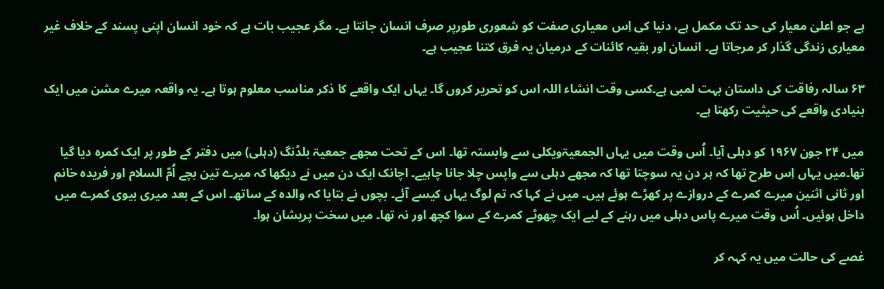ہے جو اعلیٰ معیار کی حد تک مکمل ہے، دنیا کی اِس معیاری صفت کو شعوری طورپر صرف انسان جانتا ہے۔ مگر عجیب بات ہے کہ خود انسان اپنی پسند کے خلاف غیر معیاری زندگی گذار کر مرجاتا ہے۔ انسان اور بقیہ کائنات کے درمیان یہ فرق کتنا عجیب ہے۔

۶۳ سالہ رفاقت کی داستان بہت لمبی ہے۔کسی وقت انشاء اللہ اس کو تحریر کروں گا۔ یہاں ایک واقعے کا ذکر مناسب معلوم ہوتا ہے۔ یہ واقعہ میرے مشن میں ایک بنیادی واقعے کی حیثیت رکھتا ہے۔

میں ۲۴ جون ۱۹۶۷ کو دہلی آیا۔ اُس وقت میں یہاں الجمعیۃویکلی سے وابستہ تھا۔ اس کے تحت مجھے جمعیۃ بلڈنگ (دہلی) میں دفتر کے طور پر ایک کمرہ دیا گیا تھا۔میں یہاں اِس طرح تھا کہ ہر دن یہ سوچتا تھا کہ مجھے دہلی سے واپس چلا جانا چاہیے۔ اچانک ایک دن میں نے دیکھا کہ میرے تین بچے اُمّ السلام اور فریدہ خانم اور ثانی اثنین میرے کمرے کے دروازے پر کھڑے ہوئے ہیں۔ میں نے کہا کہ تم لوگ یہاں کیسے آئے۔ بچوں نے بتایا کہ والدہ کے ساتھ۔ اس کے بعد میری بیوی کمرے میں داخل ہوئیں۔ اُس وقت میرے پاس دہلی میں رہنے کے لیے ایک چھوٹے کمرے کے سوا کچھ اور نہ تھا۔ میں سخت پریشان ہوا۔

غصے کی حالت میں یہ کہہ کر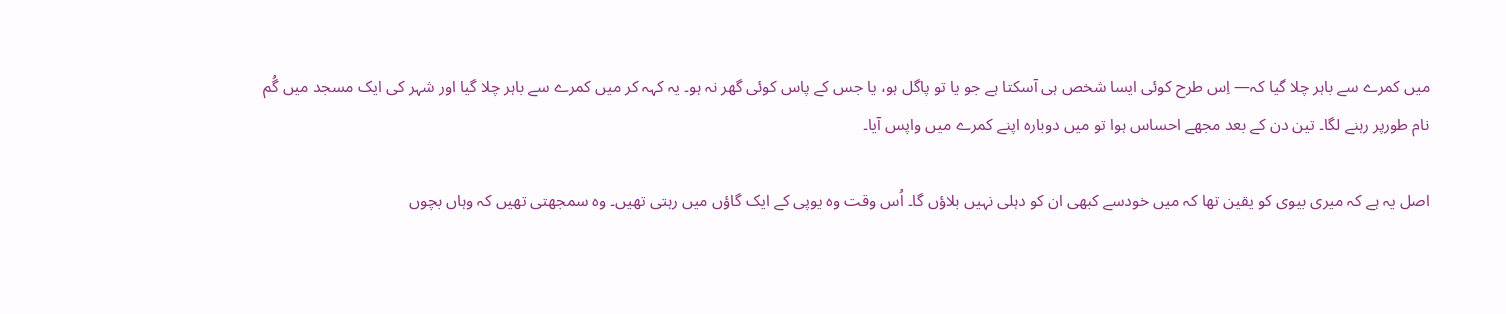میں کمرے سے باہر چلا گیا کہ— اِس طرح کوئی ایسا شخص ہی آسکتا ہے جو یا تو پاگل ہو، یا جس کے پاس کوئی گھر نہ ہو۔ یہ کہہ کر میں کمرے سے باہر چلا گیا اور شہر کی ایک مسجد میں گُم نام طورپر رہنے لگا۔ تین دن کے بعد مجھے احساس ہوا تو میں دوبارہ اپنے کمرے میں واپس آیا۔

اصل یہ ہے کہ میری بیوی کو یقین تھا کہ میں خودسے کبھی ان کو دہلی نہیں بلاؤں گا۔ اُس وقت وہ یوپی کے ایک گاؤں میں رہتی تھیں۔ وہ سمجھتی تھیں کہ وہاں بچوں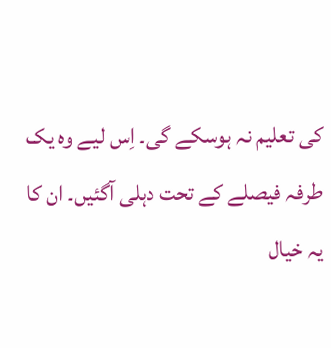کی تعلیم نہ ہوسکے گی۔ اِس لیے وہ یک طرفہ فیصلے کے تحت دہلی آگئیں۔ ان کا یہ خیال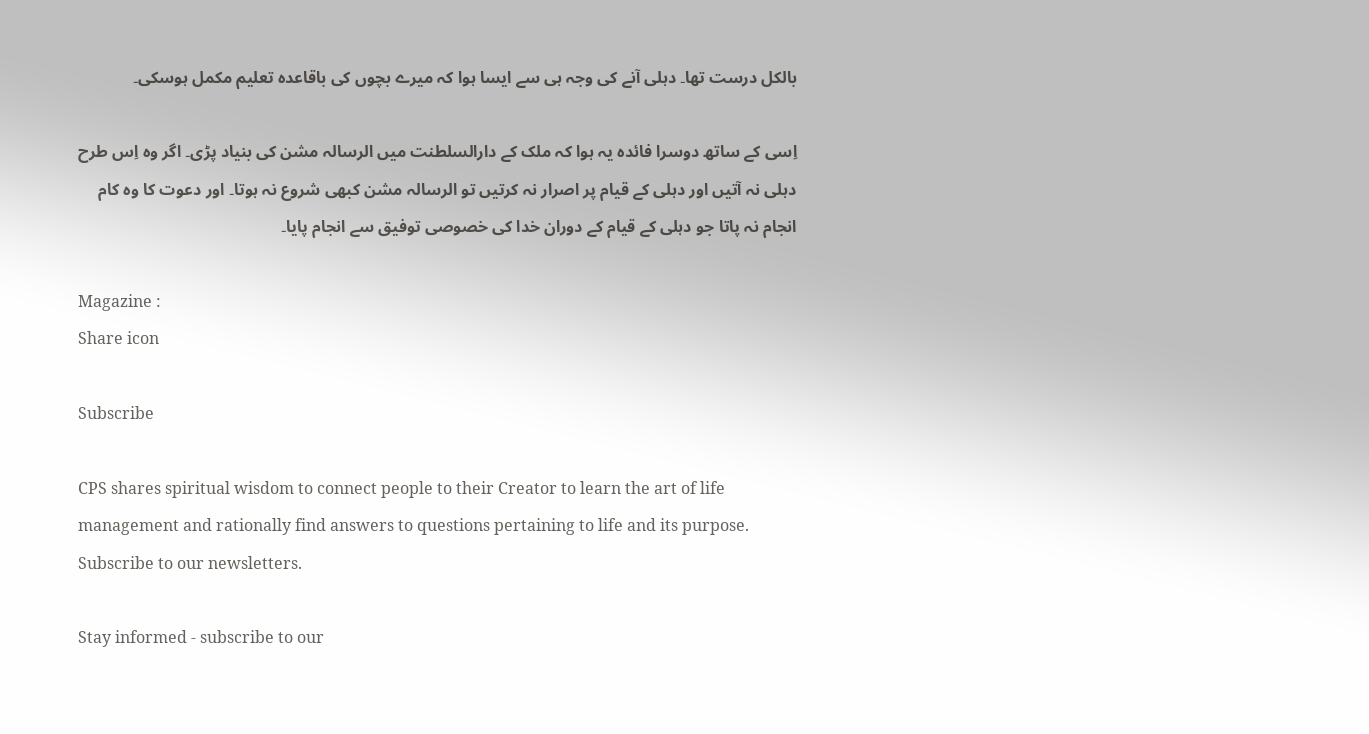بالکل درست تھا۔ دہلی آنے کی وجہ ہی سے ایسا ہوا کہ میرے بچوں کی باقاعدہ تعلیم مکمل ہوسکی۔

اِسی کے ساتھ دوسرا فائدہ یہ ہوا کہ ملک کے دارالسلطنت میں الرسالہ مشن کی بنیاد پڑی۔ اگر وہ اِس طرح دہلی نہ آتیں اور دہلی کے قیام پر اصرار نہ کرتیں تو الرسالہ مشن کبھی شروع نہ ہوتا۔ اور دعوت کا وہ کام انجام نہ پاتا جو دہلی کے قیام کے دوران خدا کی خصوصی توفیق سے انجام پایا۔

Magazine :
Share icon

Subscribe

CPS shares spiritual wisdom to connect people to their Creator to learn the art of life management and rationally find answers to questions pertaining to life and its purpose. Subscribe to our newsletters.

Stay informed - subscribe to our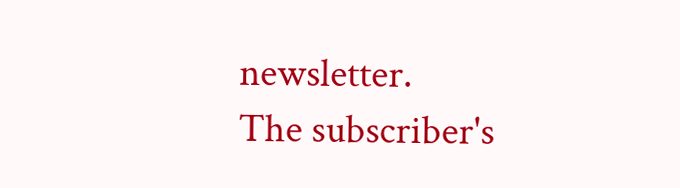newsletter.
The subscriber's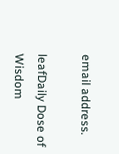email address.

leafDaily Dose of Wisdom